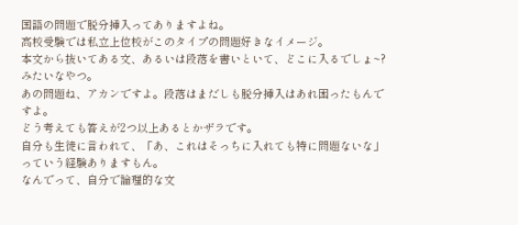国語の問題で脱分挿入ってありますよね。
高校受験では私立上位校がこのタイプの問題好きなイメージ。
本文から抜いてある文、あるいは段落を書いといて、どこに入るでしょ~?みたいなやつ。
あの問題ね、アカンですよ。段落はまだしも脱分挿入はあれ困ったもんですよ。
どう考えても答えが2つ以上あるとかザラです。
自分も生徒に言われて、「あ、これはそっちに入れても特に問題ないな」っていう経験ありますもん。
なんでって、自分で論理的な文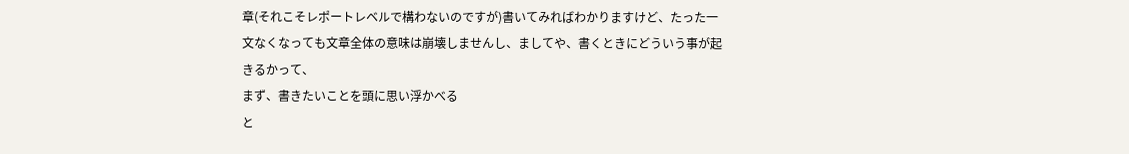章(それこそレポートレベルで構わないのですが)書いてみればわかりますけど、たった一文なくなっても文章全体の意味は崩壊しませんし、ましてや、書くときにどういう事が起きるかって、
まず、書きたいことを頭に思い浮かべる
と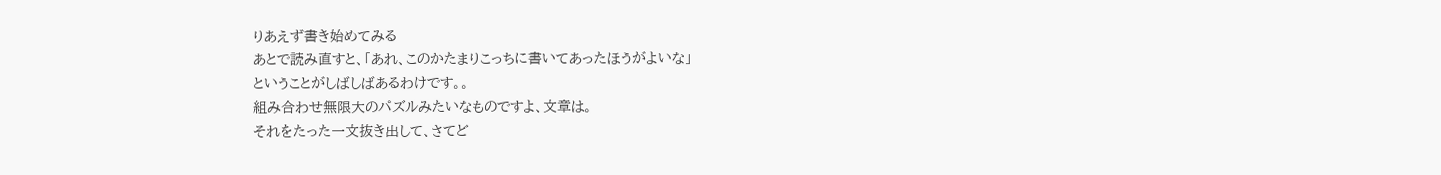りあえず書き始めてみる
あとで読み直すと、「あれ、このかたまりこっちに書いてあったほうがよいな」
ということがしばしばあるわけです。。
組み合わせ無限大のパズルみたいなものですよ、文章は。
それをたった一文抜き出して、さてど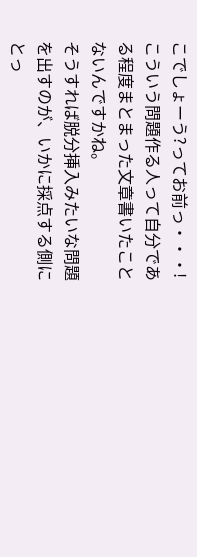こでしょーう?ってお前っ・・・!
こういう問題作る人って自分である程度まとまった文章書いたことないんですかね。
そうすれば脱分挿入みたいな問題を出すのが、いかに採点する側にとっ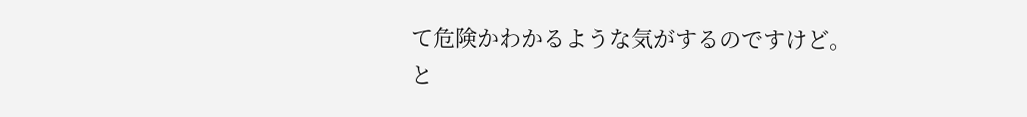て危険かわかるような気がするのですけど。
と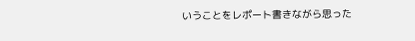いうことをレポート書きながら思った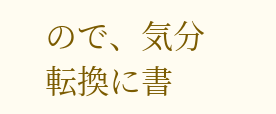ので、気分転換に書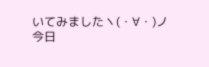いてみましたヽ(・∀・)ノ
今日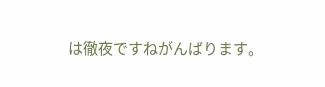は徹夜ですねがんばります。